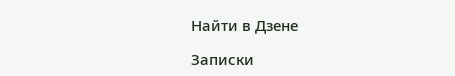Найти в Дзене

Записки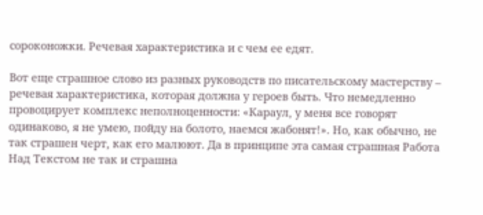сороконожки. Речевая характеристика и с чем ее едят.

Вот еще страшное слово из разных руководств по писательскому мастерству – речевая характеристика, которая должна у героев быть. Что немедленно провоцирует комплекс неполноценности: «Караул, у меня все говорят одинаково, я не умею, пойду на болото, наемся жабонят!». Но, как обычно, не так страшен черт, как его малюют. Да в принципе эта самая страшная Работа Над Текстом не так и страшна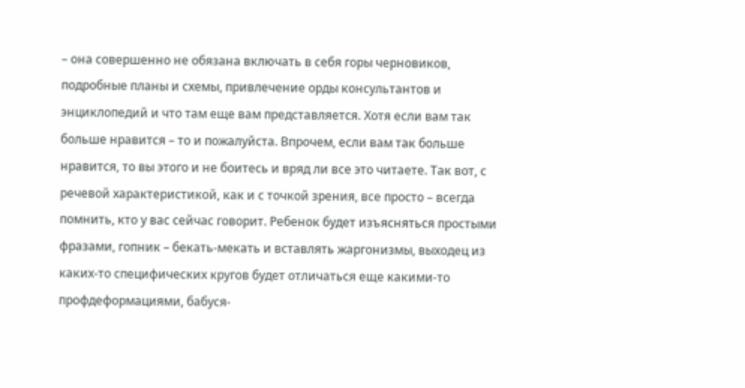– она совершенно не обязана включать в себя горы черновиков, подробные планы и схемы, привлечение орды консультантов и энциклопедий и что там еще вам представляется. Хотя если вам так больше нравится – то и пожалуйста. Впрочем, если вам так больше нравится, то вы этого и не боитесь и вряд ли все это читаете. Так вот, с речевой характеристикой, как и с точкой зрения, все просто – всегда помнить, кто у вас сейчас говорит. Ребенок будет изъясняться простыми фразами, гопник – бекать-мекать и вставлять жаргонизмы, выходец из каких-то специфических кругов будет отличаться еще какими-то профдеформациями, бабуся-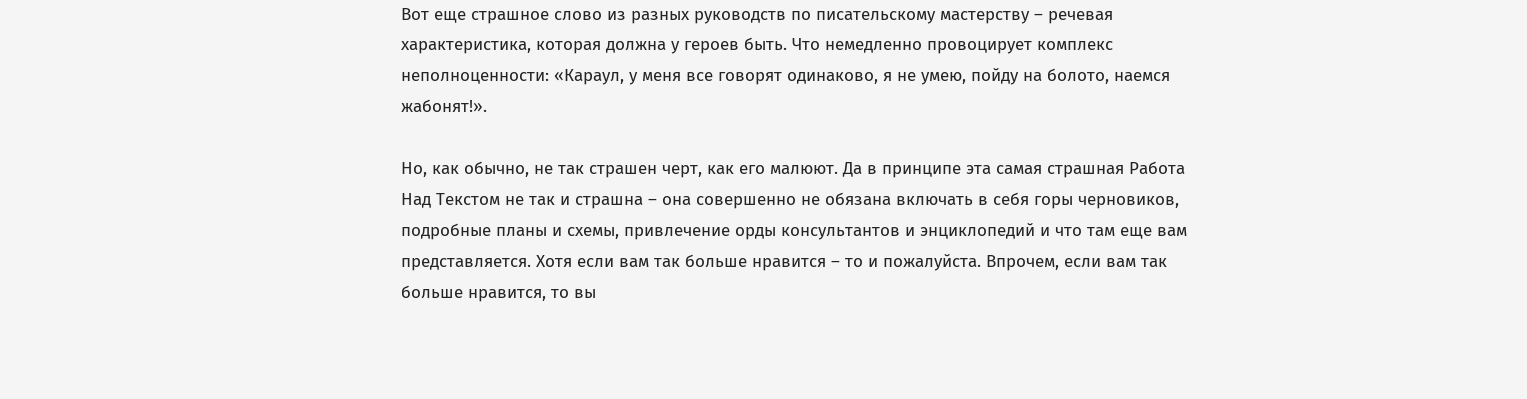Вот еще страшное слово из разных руководств по писательскому мастерству – речевая характеристика, которая должна у героев быть. Что немедленно провоцирует комплекс неполноценности: «Караул, у меня все говорят одинаково, я не умею, пойду на болото, наемся жабонят!».

Но, как обычно, не так страшен черт, как его малюют. Да в принципе эта самая страшная Работа Над Текстом не так и страшна – она совершенно не обязана включать в себя горы черновиков, подробные планы и схемы, привлечение орды консультантов и энциклопедий и что там еще вам представляется. Хотя если вам так больше нравится – то и пожалуйста. Впрочем, если вам так больше нравится, то вы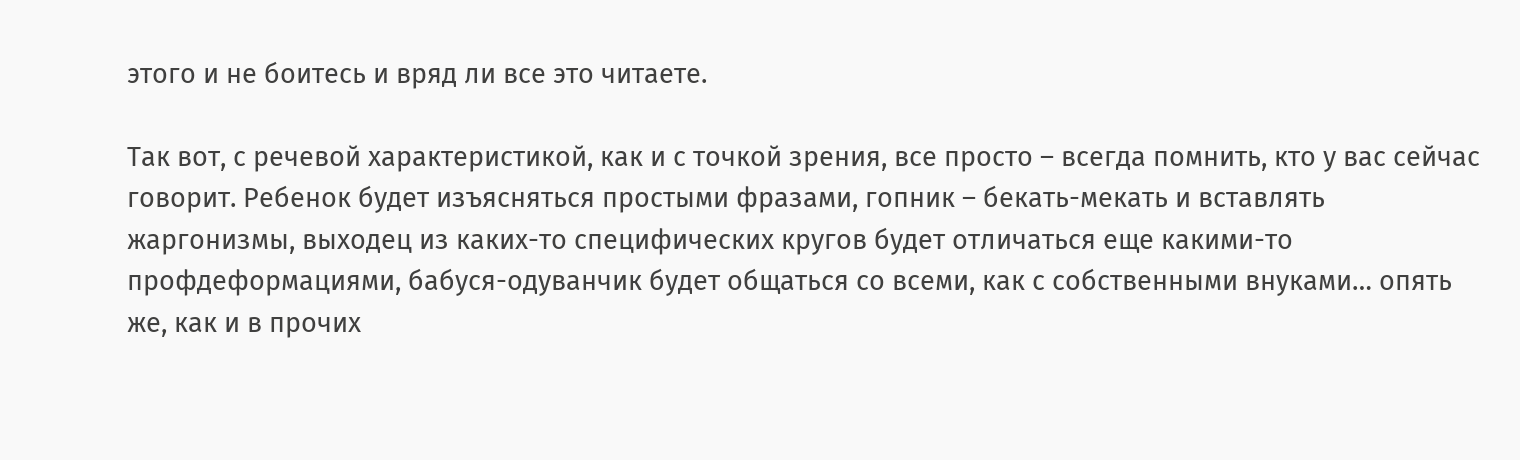этого и не боитесь и вряд ли все это читаете.

Так вот, с речевой характеристикой, как и с точкой зрения, все просто – всегда помнить, кто у вас сейчас говорит. Ребенок будет изъясняться простыми фразами, гопник – бекать-мекать и вставлять жаргонизмы, выходец из каких-то специфических кругов будет отличаться еще какими-то профдеформациями, бабуся-одуванчик будет общаться со всеми, как с собственными внуками… опять же, как и в прочих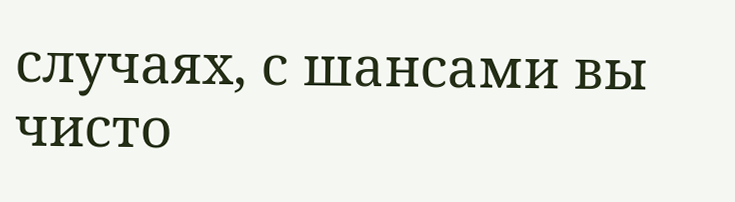случаях, с шансами вы чисто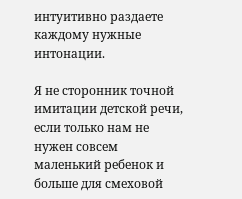интуитивно раздаете каждому нужные интонации.

Я не сторонник точной имитации детской речи, если только нам не нужен совсем маленький ребенок и больше для смеховой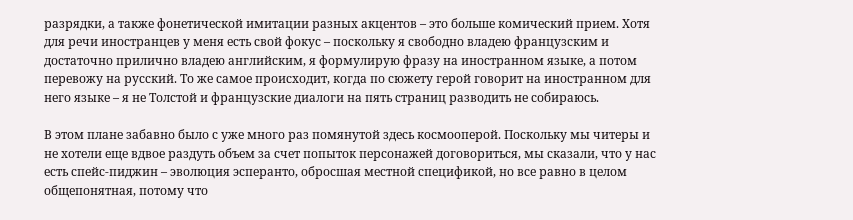разрядки, а также фонетической имитации разных акцентов – это больше комический прием. Хотя для речи иностранцев у меня есть свой фокус – поскольку я свободно владею французским и достаточно прилично владею английским, я формулирую фразу на иностранном языке, а потом перевожу на русский. То же самое происходит, когда по сюжету герой говорит на иностранном для него языке – я не Толстой и французские диалоги на пять страниц разводить не собираюсь.

В этом плане забавно было с уже много раз помянутой здесь космооперой. Поскольку мы читеры и не хотели еще вдвое раздуть объем за счет попыток персонажей договориться, мы сказали, что у нас есть спейс-пиджин – эволюция эсперанто, обросшая местной спецификой, но все равно в целом общепонятная, потому что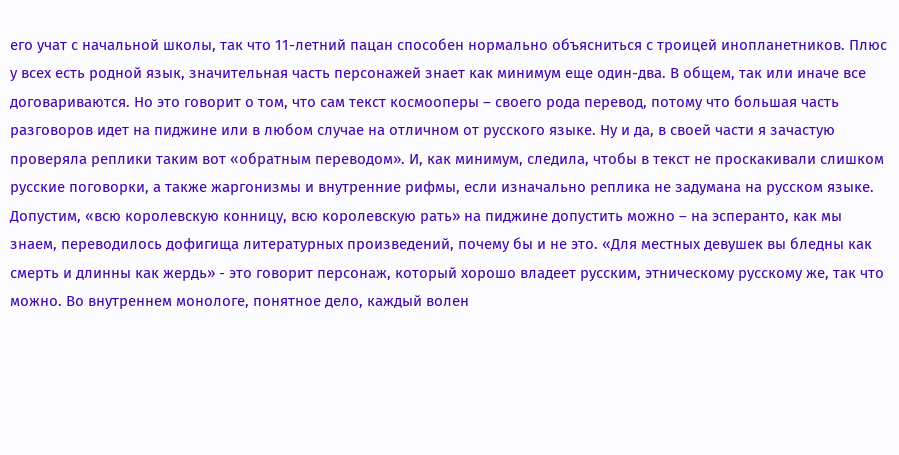его учат с начальной школы, так что 11-летний пацан способен нормально объясниться с троицей инопланетников. Плюс у всех есть родной язык, значительная часть персонажей знает как минимум еще один-два. В общем, так или иначе все договариваются. Но это говорит о том, что сам текст космооперы – своего рода перевод, потому что большая часть разговоров идет на пиджине или в любом случае на отличном от русского языке. Ну и да, в своей части я зачастую проверяла реплики таким вот «обратным переводом». И, как минимум, следила, чтобы в текст не проскакивали слишком русские поговорки, а также жаргонизмы и внутренние рифмы, если изначально реплика не задумана на русском языке. Допустим, «всю королевскую конницу, всю королевскую рать» на пиджине допустить можно – на эсперанто, как мы знаем, переводилось дофигища литературных произведений, почему бы и не это. «Для местных девушек вы бледны как смерть и длинны как жердь» - это говорит персонаж, который хорошо владеет русским, этническому русскому же, так что можно. Во внутреннем монологе, понятное дело, каждый волен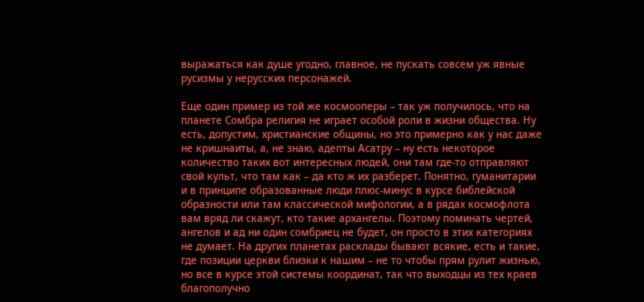выражаться как душе угодно, главное, не пускать совсем уж явные русизмы у нерусских персонажей.

Еще один пример из той же космооперы – так уж получилось, что на планете Сомбра религия не играет особой роли в жизни общества. Ну есть, допустим, христианские общины, но это примерно как у нас даже не кришнаиты, а, не знаю, адепты Асатру – ну есть некоторое количество таких вот интересных людей, они там где-то отправляют свой культ, что там как – да кто ж их разберет. Понятно, гуманитарии и в принципе образованные люди плюс-минус в курсе библейской образности или там классической мифологии, а в рядах космофлота вам вряд ли скажут, кто такие архангелы. Поэтому поминать чертей, ангелов и ад ни один сомбриец не будет, он просто в этих категориях не думает. На других планетах расклады бывают всякие, есть и такие, где позиции церкви близки к нашим – не то чтобы прям рулит жизнью, но все в курсе этой системы координат, так что выходцы из тех краев благополучно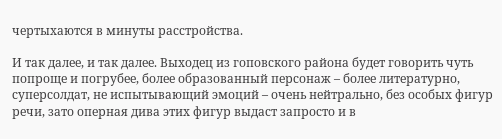чертыхаются в минуты расстройства.

И так далее, и так далее. Выходец из гоповского района будет говорить чуть попроще и погрубее, более образованный персонаж – более литературно, суперсолдат, не испытывающий эмоций – очень нейтрально, без особых фигур речи, зато оперная дива этих фигур выдаст запросто и в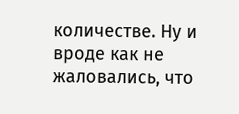количестве. Ну и вроде как не жаловались, что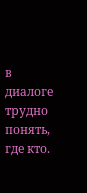в диалоге трудно понять, где кто.